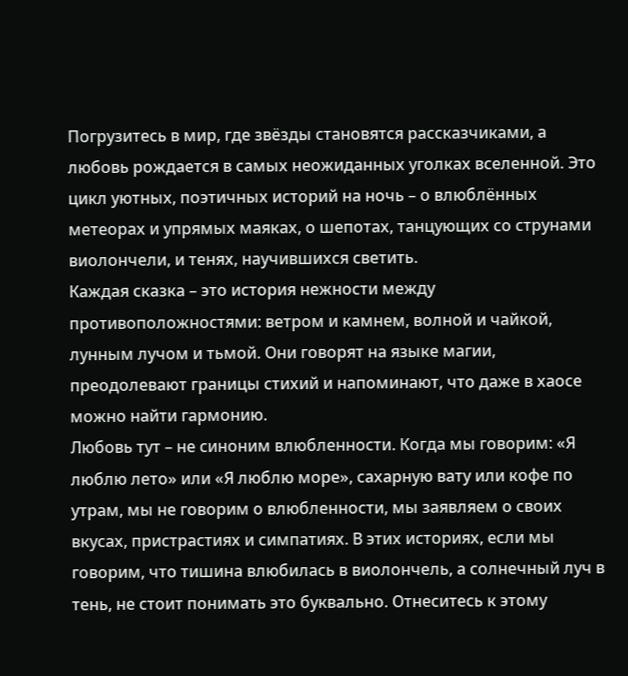Погрузитесь в мир, где звёзды становятся рассказчиками, а любовь рождается в самых неожиданных уголках вселенной. Это цикл уютных, поэтичных историй на ночь – о влюблённых метеорах и упрямых маяках, о шепотах, танцующих со струнами виолончели, и тенях, научившихся светить.
Каждая сказка – это история нежности между противоположностями: ветром и камнем, волной и чайкой, лунным лучом и тьмой. Они говорят на языке магии, преодолевают границы стихий и напоминают, что даже в хаосе можно найти гармонию.
Любовь тут – не синоним влюбленности. Когда мы говорим: «Я люблю лето» или «Я люблю море», сахарную вату или кофе по утрам, мы не говорим о влюбленности, мы заявляем о своих вкусах, пристрастиях и симпатиях. В этих историях, если мы говорим, что тишина влюбилась в виолончель, а солнечный луч в тень, не стоит понимать это буквально. Отнеситесь к этому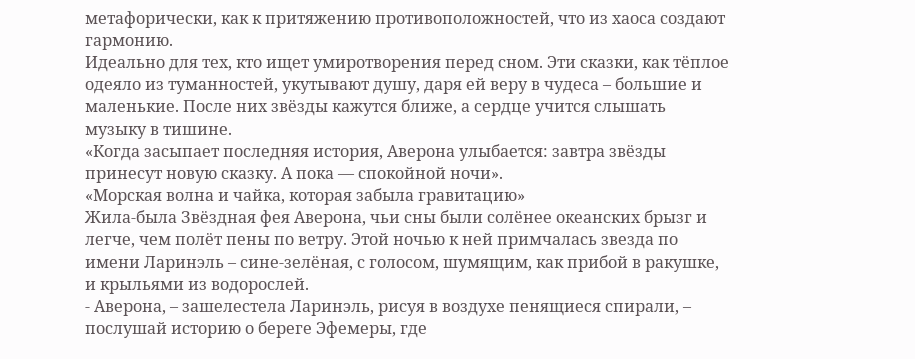метафорически, как к притяжению противоположностей, что из хаоса создают гармонию.
Идеально для тех, кто ищет умиротворения перед сном. Эти сказки, как тёплое одеяло из туманностей, укутывают душу, даря ей веру в чудеса – большие и маленькие. После них звёзды кажутся ближе, а сердце учится слышать музыку в тишине.
«Когда засыпает последняя история, Аверона улыбается: завтра звёзды принесут новую сказку. А пока — спокойной ночи».
«Морская волна и чайка, которая забыла гравитацию»
Жила-была Звёздная фея Аверона, чьи сны были солёнее океанских брызг и легче, чем полёт пены по ветру. Этой ночью к ней примчалась звезда по имени Ларинэль – сине-зелёная, с голосом, шумящим, как прибой в ракушке, и крыльями из водорослей.
- Аверона, – зашелестела Ларинэль, рисуя в воздухе пенящиеся спирали, – послушай историю о береге Эфемеры, где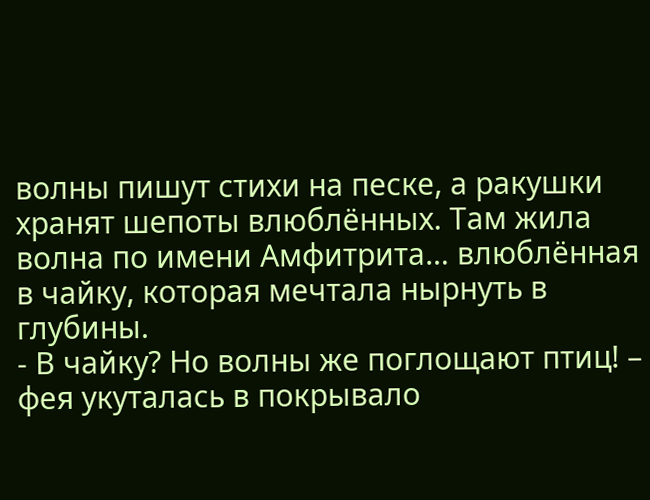волны пишут стихи на песке, а ракушки хранят шепоты влюблённых. Там жила волна по имени Амфитрита… влюблённая в чайку, которая мечтала нырнуть в глубины.
- В чайку? Но волны же поглощают птиц! – фея укуталась в покрывало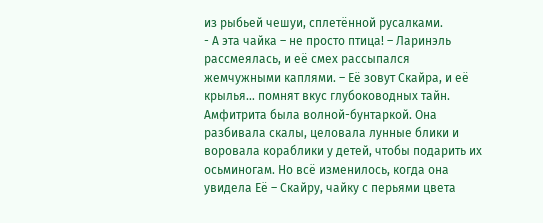из рыбьей чешуи, сплетённой русалками.
- А эта чайка – не просто птица! – Ларинэль рассмеялась, и её смех рассыпался жемчужными каплями. – Её зовут Скайра, и её крылья… помнят вкус глубоководных тайн.
Амфитрита была волной-бунтаркой. Она разбивала скалы, целовала лунные блики и воровала кораблики у детей, чтобы подарить их осьминогам. Но всё изменилось, когда она увидела Её – Скайру, чайку с перьями цвета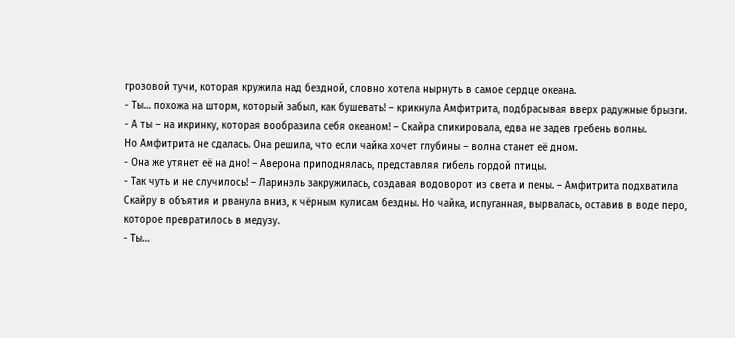грозовой тучи, которая кружила над бездной, словно хотела нырнуть в самое сердце океана.
- Ты… похожа на шторм, который забыл, как бушевать! – крикнула Амфитрита, подбрасывая вверх радужные брызги.
- А ты – на икринку, которая вообразила себя океаном! – Скайра спикировала, едва не задев гребень волны.
Но Амфитрита не сдалась. Она решила, что если чайка хочет глубины – волна станет её дном.
- Она же утянет её на дно! – Аверона приподнялась, представляя гибель гордой птицы.
- Так чуть и не случилось! – Ларинэль закружилась, создавая водоворот из света и пены. – Амфитрита подхватила Скайру в объятия и рванула вниз, к чёрным кулисам бездны. Но чайка, испуганная, вырвалась, оставив в воде перо, которое превратилось в медузу.
- Ты…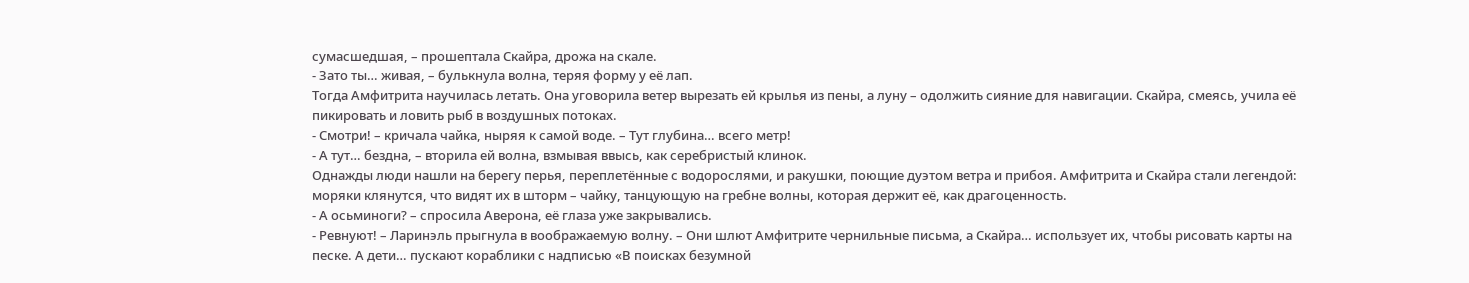сумасшедшая, – прошептала Скайра, дрожа на скале.
- Зато ты… живая, – булькнула волна, теряя форму у её лап.
Тогда Амфитрита научилась летать. Она уговорила ветер вырезать ей крылья из пены, а луну – одолжить сияние для навигации. Скайра, смеясь, учила её пикировать и ловить рыб в воздушных потоках.
- Смотри! – кричала чайка, ныряя к самой воде. – Тут глубина… всего метр!
- А тут… бездна, – вторила ей волна, взмывая ввысь, как серебристый клинок.
Однажды люди нашли на берегу перья, переплетённые с водорослями, и ракушки, поющие дуэтом ветра и прибоя. Амфитрита и Скайра стали легендой: моряки клянутся, что видят их в шторм – чайку, танцующую на гребне волны, которая держит её, как драгоценность.
- А осьминоги? – спросила Аверона, её глаза уже закрывались.
- Ревнуют! – Ларинэль прыгнула в воображаемую волну. – Они шлют Амфитрите чернильные письма, а Скайра… использует их, чтобы рисовать карты на песке. А дети… пускают кораблики с надписью «В поисках безумной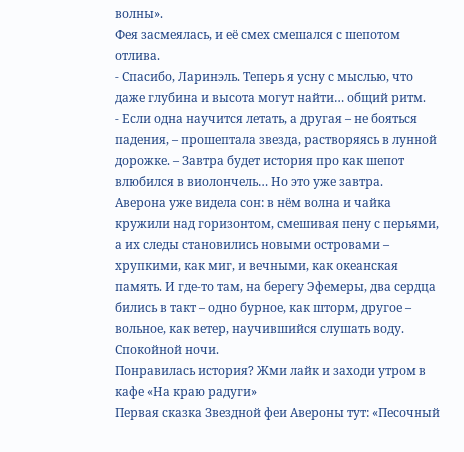волны».
Фея засмеялась, и её смех смешался с шепотом отлива.
- Спасибо, Ларинэль. Теперь я усну с мыслью, что даже глубина и высота могут найти… общий ритм.
- Если одна научится летать, а другая – не бояться падения, – прошептала звезда, растворяясь в лунной дорожке. – Завтра будет история про как шепот влюбился в виолончель… Но это уже завтра.
Аверона уже видела сон: в нём волна и чайка кружили над горизонтом, смешивая пену с перьями, а их следы становились новыми островами – хрупкими, как миг, и вечными, как океанская память. И где-то там, на берегу Эфемеры, два сердца бились в такт – одно бурное, как шторм, другое – вольное, как ветер, научившийся слушать воду.
Спокойной ночи.
Понравилась история? Жми лайк и заходи утром в кафе «На краю радуги»
Первая сказка Звездной феи Авероны тут: «Песочный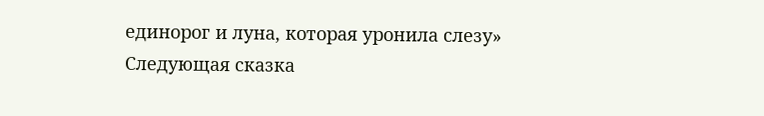единорог и луна, которая уронила слезу»
Следующая сказка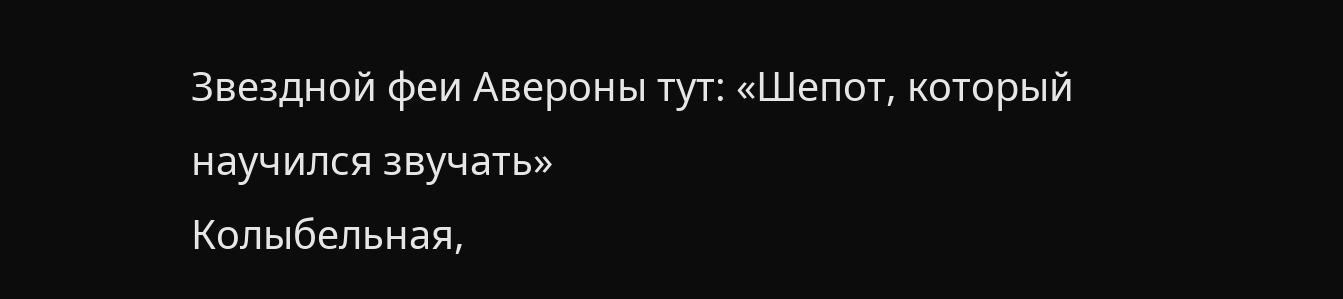Звездной феи Авероны тут: «Шепот, который научился звучать»
Колыбельная,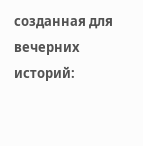созданная для вечерних историй: